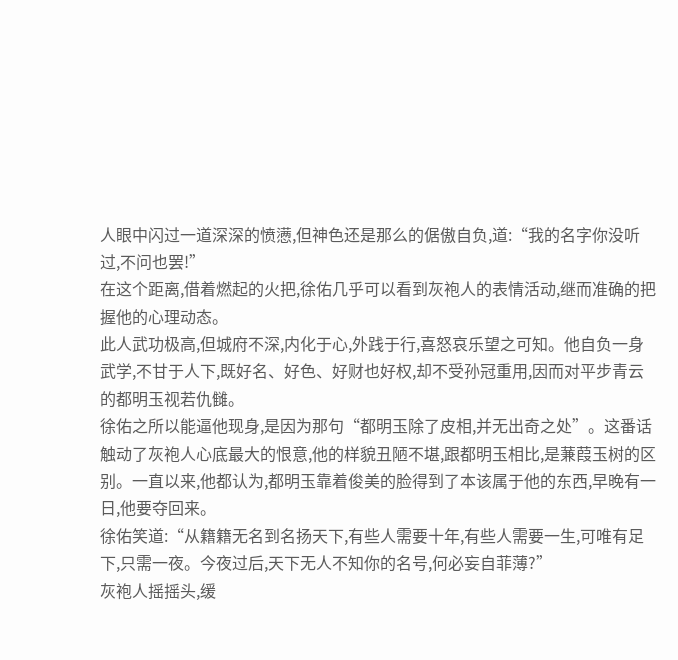人眼中闪过一道深深的愤懑,但神色还是那么的倨傲自负,道:“我的名字你没听过,不问也罢!”
在这个距离,借着燃起的火把,徐佑几乎可以看到灰袍人的表情活动,继而准确的把握他的心理动态。
此人武功极高,但城府不深,内化于心,外践于行,喜怒哀乐望之可知。他自负一身武学,不甘于人下,既好名、好色、好财也好权,却不受孙冠重用,因而对平步青云的都明玉视若仇雠。
徐佑之所以能逼他现身,是因为那句“都明玉除了皮相,并无出奇之处”。这番话触动了灰袍人心底最大的恨意,他的样貌丑陋不堪,跟都明玉相比,是蒹葭玉树的区别。一直以来,他都认为,都明玉靠着俊美的脸得到了本该属于他的东西,早晚有一日,他要夺回来。
徐佑笑道:“从籍籍无名到名扬天下,有些人需要十年,有些人需要一生,可唯有足下,只需一夜。今夜过后,天下无人不知你的名号,何必妄自菲薄?”
灰袍人摇摇头,缓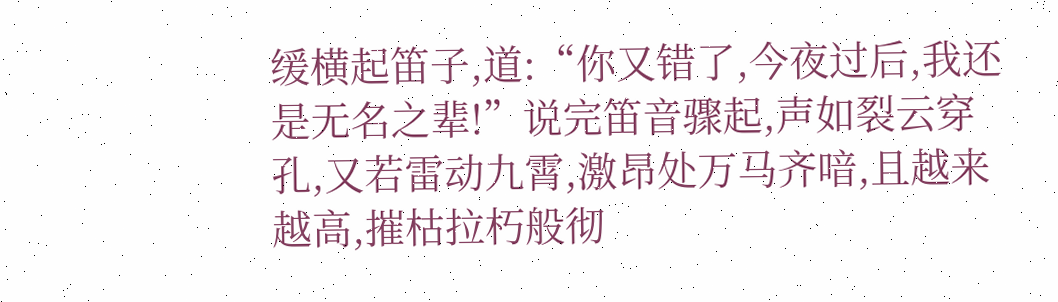缓横起笛子,道:“你又错了,今夜过后,我还是无名之辈!”说完笛音骤起,声如裂云穿孔,又若雷动九霄,激昂处万马齐喑,且越来越高,摧枯拉朽般彻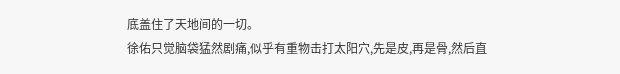底盖住了天地间的一切。
徐佑只觉脑袋猛然剧痛,似乎有重物击打太阳穴,先是皮,再是骨,然后直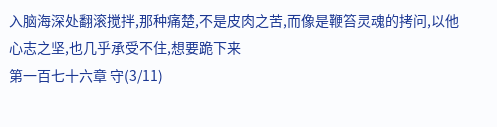入脑海深处翻滚搅拌,那种痛楚,不是皮肉之苦,而像是鞭笞灵魂的拷问,以他心志之坚,也几乎承受不住,想要跪下来
第一百七十六章 守(3/11)